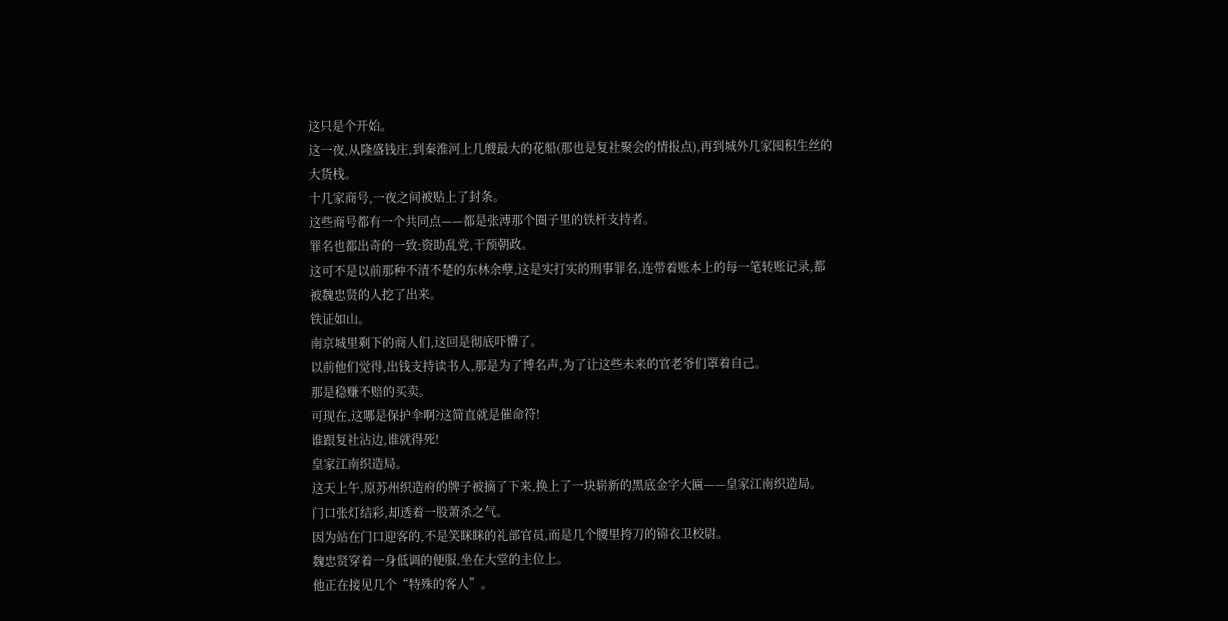这只是个开始。
这一夜,从隆盛钱庄,到秦淮河上几艘最大的花船(那也是复社聚会的情报点),再到城外几家囤积生丝的大货栈。
十几家商号,一夜之间被贴上了封条。
这些商号都有一个共同点——都是张溥那个圈子里的铁杆支持者。
罪名也都出奇的一致:资助乱党,干预朝政。
这可不是以前那种不清不楚的东林余孽,这是实打实的刑事罪名,连带着账本上的每一笔转账记录,都被魏忠贤的人挖了出来。
铁证如山。
南京城里剩下的商人们,这回是彻底吓懵了。
以前他们觉得,出钱支持读书人,那是为了博名声,为了让这些未来的官老爷们罩着自己。
那是稳赚不赔的买卖。
可现在,这哪是保护伞啊?这简直就是催命符!
谁跟复社沾边,谁就得死!
皇家江南织造局。
这天上午,原苏州织造府的牌子被摘了下来,换上了一块崭新的黑底金字大匾——皇家江南织造局。
门口张灯结彩,却透着一股萧杀之气。
因为站在门口迎客的,不是笑眯眯的礼部官员,而是几个腰里挎刀的锦衣卫校尉。
魏忠贤穿着一身低调的便服,坐在大堂的主位上。
他正在接见几个“特殊的客人”。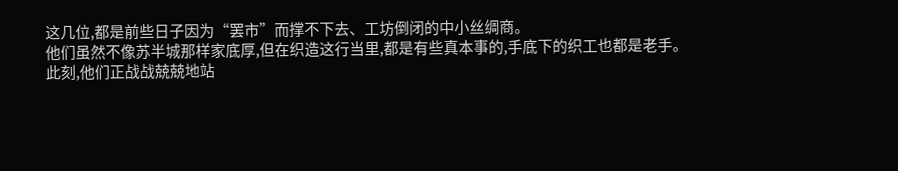这几位,都是前些日子因为“罢市”而撑不下去、工坊倒闭的中小丝绸商。
他们虽然不像苏半城那样家底厚,但在织造这行当里,都是有些真本事的,手底下的织工也都是老手。
此刻,他们正战战兢兢地站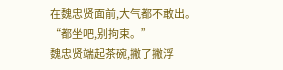在魏忠贤面前,大气都不敢出。
“都坐吧,别拘束。”
魏忠贤端起茶碗,撇了撇浮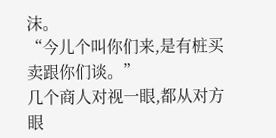沫。
“今儿个叫你们来,是有桩买卖跟你们谈。”
几个商人对视一眼,都从对方眼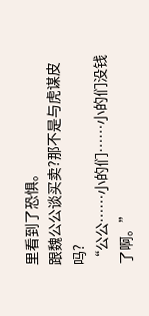里看到了恐惧。
跟魏公公谈买卖?那不是与虎谋皮吗?
“公公……小的们……小的们没钱了啊。”